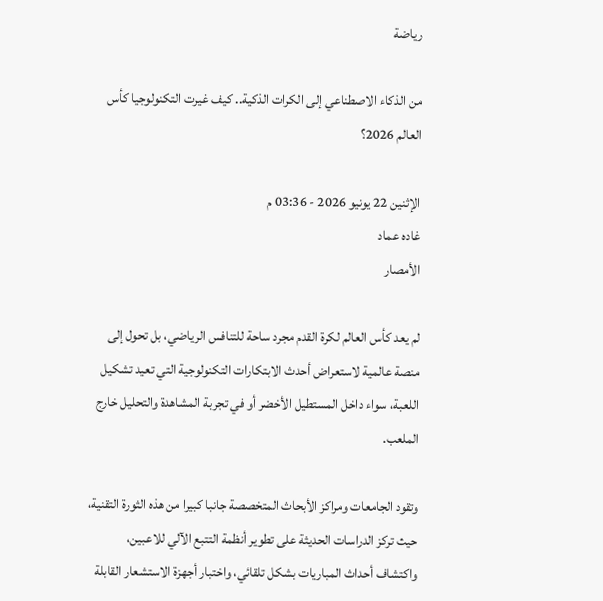رياضة

من الذكاء الاصطناعي إلى الكرات الذكية.. كيف غيرت التكنولوجيا كأس العالم 2026؟

الإثنين 22 يونيو 2026 - 03:36 م
غاده عماد
الأمصار

لم يعد كأس العالم لكرة القدم مجرد ساحة للتنافس الرياضي، بل تحول إلى منصة عالمية لاستعراض أحدث الابتكارات التكنولوجية التي تعيد تشكيل اللعبة، سواء داخل المستطيل الأخضر أو في تجربة المشاهدة والتحليل خارج الملعب.

وتقود الجامعات ومراكز الأبحاث المتخصصة جانبا كبيرا من هذه الثورة التقنية، حيث تركز الدراسات الحديثة على تطوير أنظمة التتبع الآلي للاعبين، واكتشاف أحداث المباريات بشكل تلقائي، واختبار أجهزة الاستشعار القابلة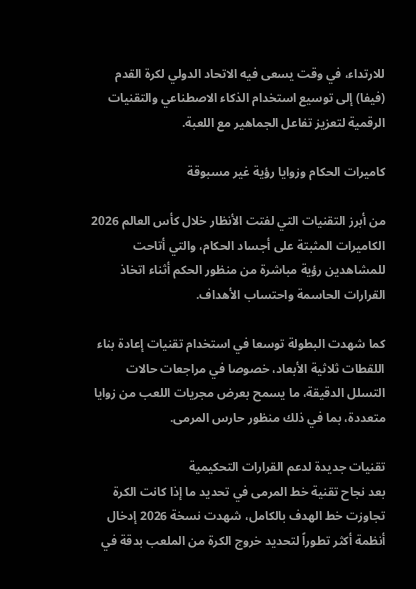للارتداء، في وقت يسعى فيه الاتحاد الدولي لكرة القدم (فيفا) إلى توسيع استخدام الذكاء الاصطناعي والتقنيات الرقمية لتعزيز تفاعل الجماهير مع اللعبة.

كاميرات الحكام وزوايا رؤية غير مسبوقة

من أبرز التقنيات التي لفتت الأنظار خلال كأس العالم 2026 الكاميرات المثبتة على أجساد الحكام، والتي أتاحت للمشاهدين رؤية مباشرة من منظور الحكم أثناء اتخاذ القرارات الحاسمة واحتساب الأهداف.

كما شهدت البطولة توسعا في استخدام تقنيات إعادة بناء اللقطات ثلاثية الأبعاد، خصوصا في مراجعات حالات التسلل الدقيقة، ما يسمح بعرض مجريات اللعب من زوايا متعددة، بما في ذلك منظور حارس المرمى.

تقنيات جديدة لدعم القرارات التحكيمية
بعد نجاح تقنية خط المرمى في تحديد ما إذا كانت الكرة تجاوزت خط الهدف بالكامل، شهدت نسخة 2026 إدخال أنظمة أكثر تطوراً لتحديد خروج الكرة من الملعب بدقة في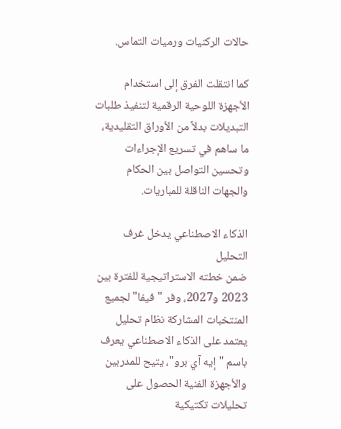حالات الركنيات ورميات التماس.

كما انتقلت الفرق إلى استخدام الأجهزة اللوحية الرقمية لتنفيذ طلبات التبديلات بدلاً من الأوراق التقليدية، ما ساهم في تسريع الإجراءات وتحسين التواصل بين الحكام والجهات الناقلة للمباريات.

الذكاء الاصطناعي يدخل غرف التحليل
ضمن خطته الاستراتيجية للفترة بين 2023 و2027، وفر "فيفا" لجميع المنتخبات المشاركة نظام تحليل يعتمد على الذكاء الاصطناعي يعرف باسم "إيه آي برو"، يتيح للمدربين والأجهزة الفنية الحصول على تحليلات تكتيكية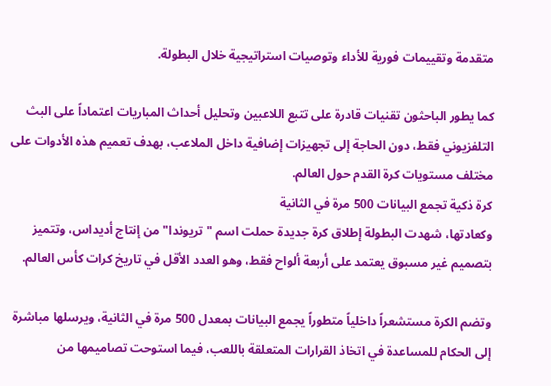متقدمة وتقييمات فورية للأداء وتوصيات استراتيجية خلال البطولة.

كما يطور الباحثون تقنيات قادرة على تتبع اللاعبين وتحليل أحداث المباريات اعتماداً على البث التلفزيوني فقط، دون الحاجة إلى تجهيزات إضافية داخل الملاعب، بهدف تعميم هذه الأدوات على مختلف مستويات كرة القدم حول العالم.
كرة ذكية تجمع البيانات 500 مرة في الثانية
وكعادتها، شهدت البطولة إطلاق كرة جديدة حملت اسم "تريوندا" من إنتاج أديداس، وتتميز بتصميم غير مسبوق يعتمد على أربعة ألواح فقط، وهو العدد الأقل في تاريخ كرات كأس العالم.

وتضم الكرة مستشعراً داخلياً متطوراً يجمع البيانات بمعدل 500 مرة في الثانية، ويرسلها مباشرة إلى الحكام للمساعدة في اتخاذ القرارات المتعلقة باللعب، فيما استوحت تصاميمها من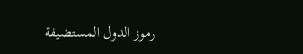رموز الدول المستضيفة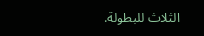الثلاث للبطولة.